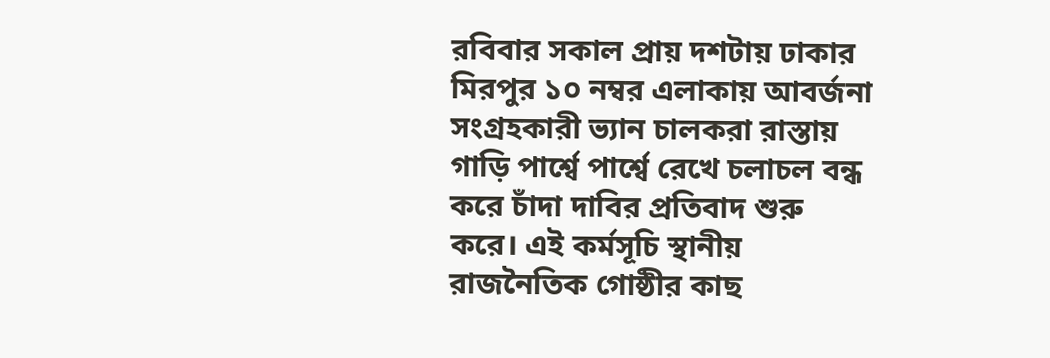রবিবার সকাল প্রায় দশটায় ঢাকার মিরপুর ১০ নম্বর এলাকায় আবর্জনা সংগ্রহকারী ভ্যান চালকরা রাস্তায় গাড়ি পার্শ্বে পার্শ্বে রেখে চলাচল বন্ধ করে চাঁদা দাবির প্রতিবাদ শুরু করে। এই কর্মসূচি স্থানীয় রাজনৈতিক গোষ্ঠীর কাছ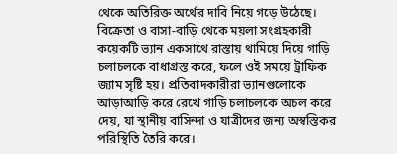থেকে অতিরিক্ত অর্থের দাবি নিয়ে গড়ে উঠেছে।
বিক্রেতা ও বাসা-বাড়ি থেকে ময়লা সংগ্রহকারী কয়েকটি ভ্যান একসাথে রাস্তায় থামিয়ে দিয়ে গাড়ি চলাচলকে বাধাগ্রস্ত করে, ফলে ওই সময়ে ট্রাফিক জ্যাম সৃষ্টি হয়। প্রতিবাদকারীরা ভ্যানগুলোকে আড়াআড়ি করে রেখে গাড়ি চলাচলকে অচল করে দেয়, যা স্থানীয় বাসিন্দা ও যাত্রীদের জন্য অস্বস্তিকর পরিস্থিতি তৈরি করে।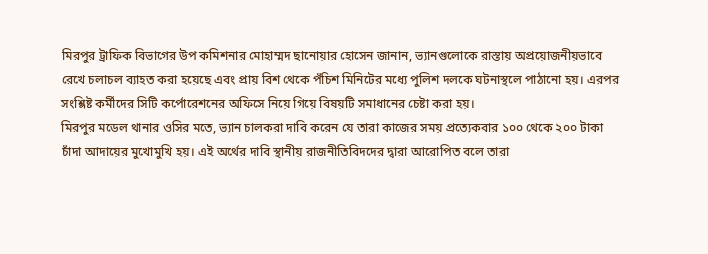মিরপুর ট্রাফিক বিভাগের উপ কমিশনার মোহাম্মদ ছানোয়ার হোসেন জানান, ভ্যানগুলোকে রাস্তায় অপ্রয়োজনীয়ভাবে রেখে চলাচল ব্যাহত করা হয়েছে এবং প্রায় বিশ থেকে পঁচিশ মিনিটের মধ্যে পুলিশ দলকে ঘটনাস্থলে পাঠানো হয়। এরপর সংশ্লিষ্ট কর্মীদের সিটি কর্পোরেশনের অফিসে নিয়ে গিয়ে বিষয়টি সমাধানের চেষ্টা করা হয়।
মিরপুর মডেল থানার ওসির মতে, ভ্যান চালকরা দাবি করেন যে তারা কাজের সময় প্রত্যেকবার ১০০ থেকে ২০০ টাকা চাঁদা আদায়ের মুখোমুখি হয়। এই অর্থের দাবি স্থানীয় রাজনীতিবিদদের দ্বারা আরোপিত বলে তারা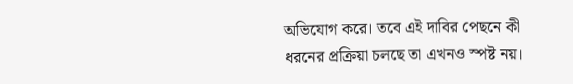অভিযোগ করে। তবে এই দাবির পেছনে কী ধরনের প্রক্রিয়া চলছে তা এখনও স্পষ্ট নয়।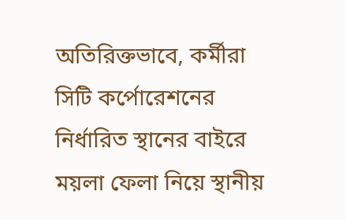অতিরিক্তভাবে, কর্মীরা সিটি কর্পোরেশনের নির্ধারিত স্থানের বাইরে ময়লা ফেলা নিয়ে স্থানীয়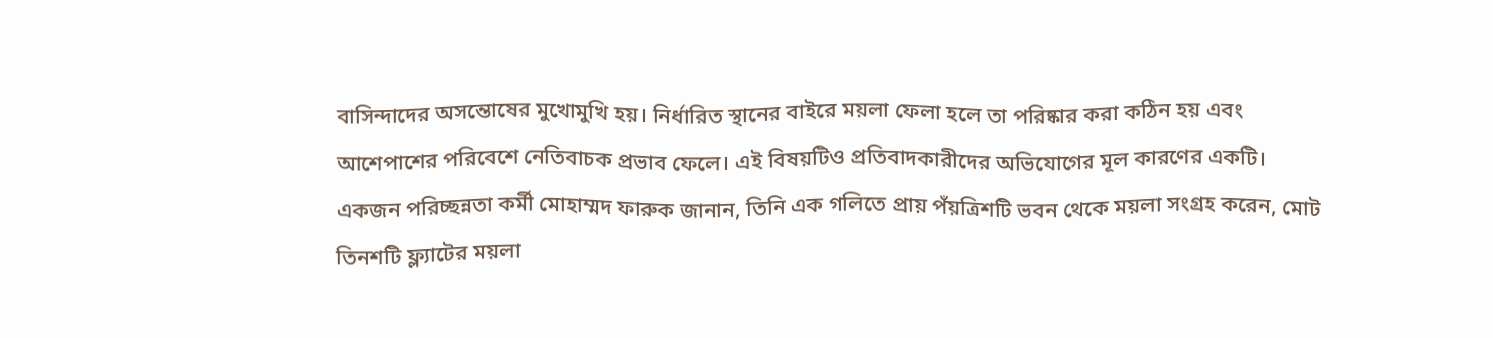বাসিন্দাদের অসন্তোষের মুখোমুখি হয়। নির্ধারিত স্থানের বাইরে ময়লা ফেলা হলে তা পরিষ্কার করা কঠিন হয় এবং আশেপাশের পরিবেশে নেতিবাচক প্রভাব ফেলে। এই বিষয়টিও প্রতিবাদকারীদের অভিযোগের মূল কারণের একটি।
একজন পরিচ্ছন্নতা কর্মী মোহাম্মদ ফারুক জানান, তিনি এক গলিতে প্রায় পঁয়ত্রিশটি ভবন থেকে ময়লা সংগ্রহ করেন, মোট তিনশটি ফ্ল্যাটের ময়লা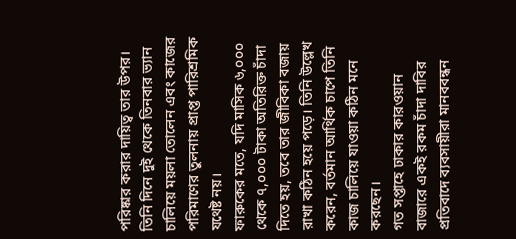পরিষ্কার করার দায়িত্ব তার উপর। তিনি দিনে দুই থেকে তিনবার ভ্যান চালিয়ে ময়লা তোলেন এবং কাজের পরিমাণের তুলনায় প্রাপ্ত পারিশ্রমিক যথেষ্ট নয়।
ফারুকের মতে, যদি মাসিক ৬,০০০ থেকে ৭,০০০ টাকা অতিরিক্ত চাঁদা দিতে হয়, তবে তার জীবিকা বজায় রাখা কঠিন হয়ে পড়ে। তিনি উল্লেখ করেন, বর্তমান আর্থিক চাপে তিনি কাজ চালিয়ে যাওয়া কঠিন মনে করছেন।
গত সপ্তাহে ঢাকার কারওয়ান বাজারে একই রকম চাঁদা দাবির প্রতিবাদে ব্যবসায়ীরা মানববন্ধন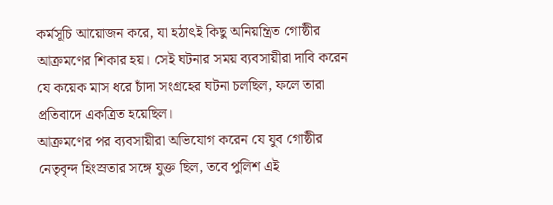কর্মসূচি আয়োজন করে, যা হঠাৎই কিছু অনিয়ন্ত্রিত গোষ্ঠীর আক্রমণের শিকার হয়। সেই ঘটনার সময় ব্যবসায়ীরা দাবি করেন যে কয়েক মাস ধরে চাঁদা সংগ্রহের ঘটনা চলছিল, ফলে তারা প্রতিবাদে একত্রিত হয়েছিল।
আক্রমণের পর ব্যবসায়ীরা অভিযোগ করেন যে যুব গোষ্ঠীর নেতৃবৃন্দ হিংস্রতার সঙ্গে যুক্ত ছিল, তবে পুলিশ এই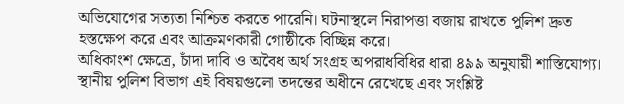অভিযোগের সত্যতা নিশ্চিত করতে পারেনি। ঘটনাস্থলে নিরাপত্তা বজায় রাখতে পুলিশ দ্রুত হস্তক্ষেপ করে এবং আক্রমণকারী গোষ্ঠীকে বিচ্ছিন্ন করে।
অধিকাংশ ক্ষেত্রে, চাঁদা দাবি ও অবৈধ অর্থ সংগ্রহ অপরাধবিধির ধারা ৪৯৯ অনুযায়ী শাস্তিযোগ্য। স্থানীয় পুলিশ বিভাগ এই বিষয়গুলো তদন্তের অধীনে রেখেছে এবং সংশ্লিষ্ট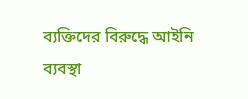ব্যক্তিদের বিরুদ্ধে আইনি ব্যবস্থা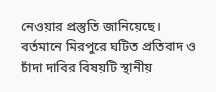নেওয়ার প্রস্তুতি জানিয়েছে।
বর্তমানে মিরপুরে ঘটিত প্রতিবাদ ও চাঁদা দাবির বিষয়টি স্থানীয়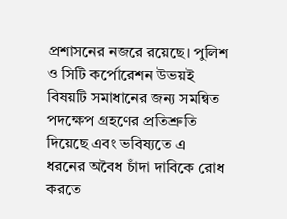প্রশাসনের নজরে রয়েছে। পুলিশ ও সিটি কর্পোরেশন উভয়ই বিষয়টি সমাধানের জন্য সমন্বিত পদক্ষেপ গ্রহণের প্রতিশ্রুতি দিয়েছে এবং ভবিষ্যতে এ ধরনের অবৈধ চাঁদা দাবিকে রোধ করতে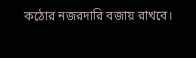কঠোর নজরদারি বজায় রাখবে।